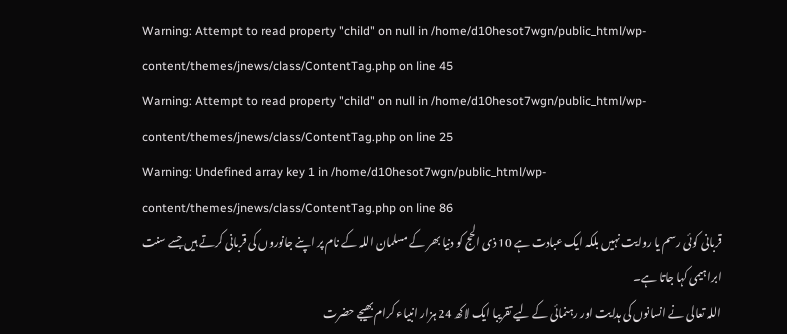Warning: Attempt to read property "child" on null in /home/d10hesot7wgn/public_html/wp-content/themes/jnews/class/ContentTag.php on line 45
Warning: Attempt to read property "child" on null in /home/d10hesot7wgn/public_html/wp-content/themes/jnews/class/ContentTag.php on line 25
Warning: Undefined array key 1 in /home/d10hesot7wgn/public_html/wp-content/themes/jnews/class/ContentTag.php on line 86
قربانی کوئی رسم یا روایت نہیں بلکہ ایک عبادت ہے 10 ذی الحج کو دنیا بھر کے مسلمان اللہ کے نام پر اپنے جانوروں کی قربانی کرتے ہیں جسے سنت ابراہیمی کہا جاتا ہے۔
اللہ تعالی نے انسانوں کی ہدایت اور رہنمائی کے لیے تقریبا ایک لاکھ 24 ہزار انبیاء کرام بھیجے حضرت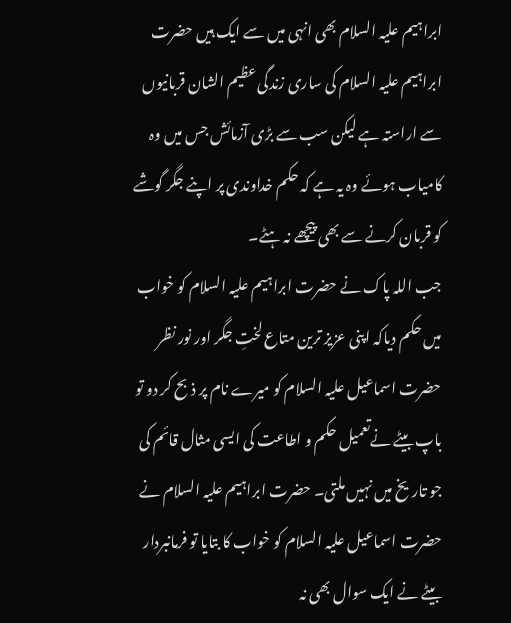ابراہیم علیہ السلام بھی انہی میں سے ایک ہیں حضرت ابراہیم علیہ السلام کی ساری زندگی عظیم الشان قربانیوں سے اراستہ ہے لیکن سب سے بڑی آزمائش جس میں وہ کامیاب ہوئے وہ یہ ہے کہ حکم خداوندی پر اپنے جگر گوشے کو قربان کرنے سے بھی پیچھے نہ ہٹے۔
جب اللہ پاک نے حضرت ابراہیم علیہ السلام کو خواب میں حکم دیاکہ اپنی عزیز ترین متاع لختِ جگر اور نور نظر حضرت اسماعیل علیہ السلام کو میرے نام پر ذبح کر دو تو باپ بیٹے نےتعمیل حکم و اطاعت کی ایسی مثال قائم کی جو تاریخ میں نہیں ملتی۔ حضرت ابراہیم علیہ السلام نے حضرت اسماعیل علیہ السلام کو خواب کا بتایا تو فرمانبردار بیٹے نے ایک سوال بھی نہ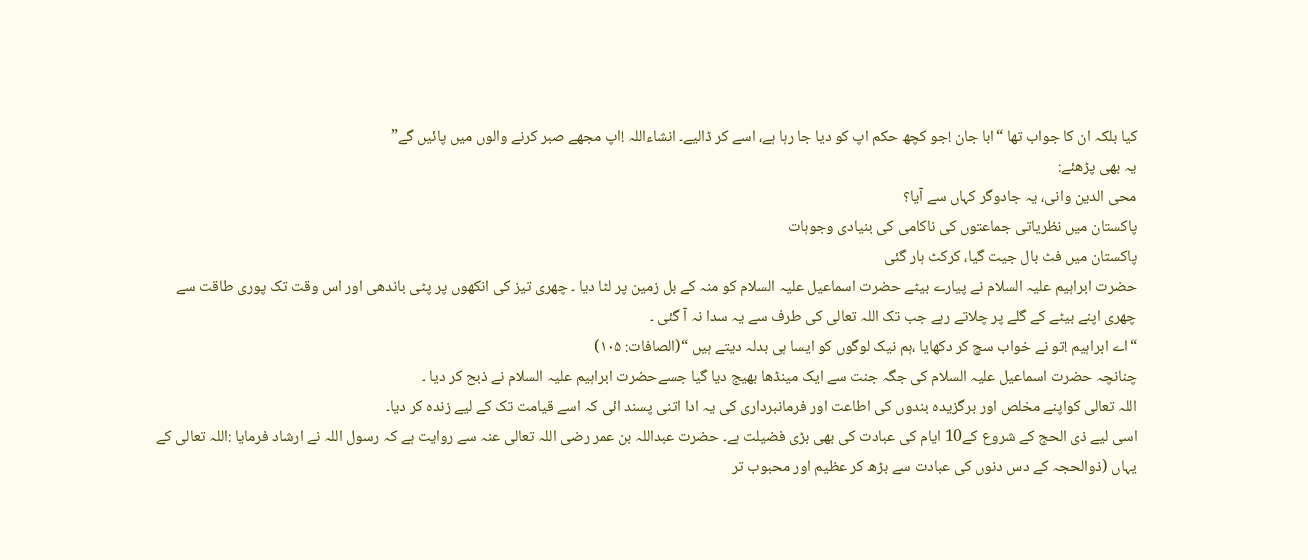کیا بلکہ ان کا جواب تھا “ابا جان !جو کچھ حکم اپ کو دیا جا رہا ہے، اسے کر ڈالیے۔ انشاءاللہ !اپ مجھے صبر کرنے والوں میں پائیں گے”
یہ بھی پڑھئے:
محی الدین وانی، یہ جادوگر کہاں سے آیا؟
پاکستان میں نظریاتی جماعتوں کی ناکامی کی بنیادی وجوہات
پاکستان میں فٹ بال جیت گیا، کرکٹ ہار گئی
حضرت ابراہیم علیہ السلام نے پیارے بیٹے حضرت اسماعیل علیہ السلام کو منہ کے بل زمین پر لٹا دیا ۔ چھری تیز کی انکھوں پر پٹی باندھی اور اس وقت تک پوری طاقت سے چھری اپنے بیٹے کے گلے پر چلاتے رہے جب تک اللہ تعالی کی طرف سے یہ سدا نہ آ گئی ۔
“اے ابراہیم !تو نے خواب سچ کر دکھایا ،ہم نیک لوگوں کو ایسا ہی بدلہ دیتے ہیں “(الصافات: ۱۰۵)
چنانچہ حضرت اسماعیل علیہ السلام کی جگہ جنت سے ایک مینڈھا بھیج دیا گیا جسےحضرت ابراہیم علیہ السلام نے ذبح کر دیا ۔
اللہ تعالی کواپنے مخلص اور برگزیدہ بندوں کی اطاعت اور فرمانبرداری کی یہ ادا اتنی پسند ائی کہ اسے قیامت تک کے لیے زندہ کر دیا۔
اسی لیے ذی الحج کے شروع کے10 ایام کی عبادت کی بھی بڑی فضیلت ہے۔ حضرت عبداللہ بن عمر رضی اللہ تعالی عنہ سے روایت ہے کہ رسول اللہ نے ارشاد فرمایا :اللہ تعالی کے یہاں (ذوالحجہ کے دس دنوں کی عبادت سے بڑھ کر عظیم اور محبوب تر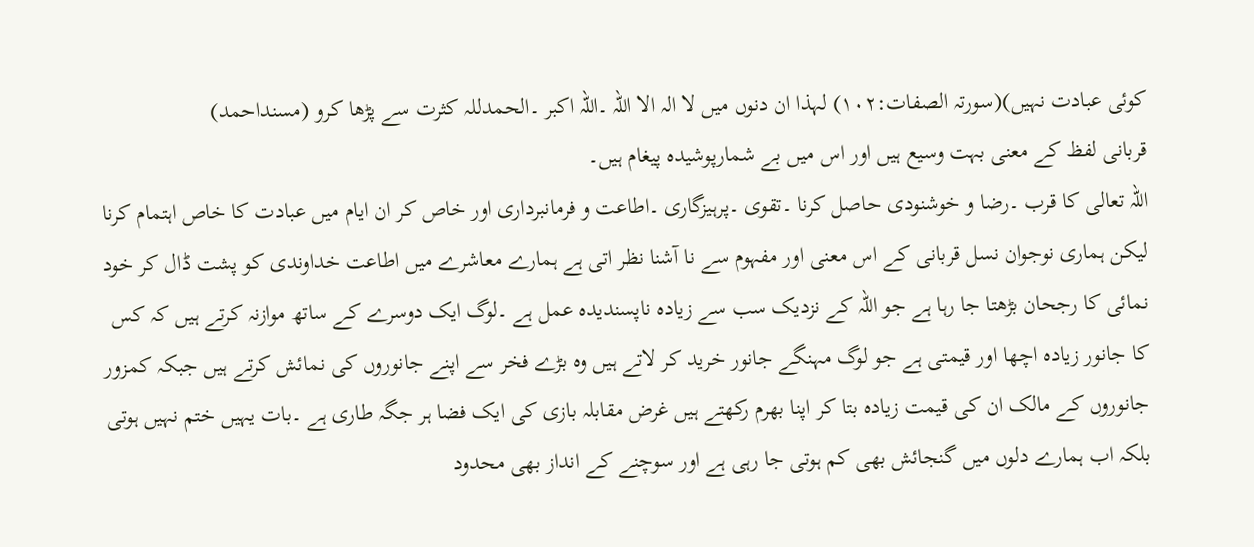کوئی عبادت نہیں)(سورتہ الصفات:۱۰۲) لہذا ان دنوں میں لا الہ الا اللہ ۔اللہ اکبر ۔الحمدللہ کثرت سے پڑھا کرو (مسنداحمد)
قربانی لفظ کے معنی بہت وسیع ہیں اور اس میں بے شمارپوشیدہ پیغام ہیں۔
اللہ تعالی کا قرب ۔رضا و خوشنودی حاصل کرنا ۔تقوی ۔پرہیزگاری ۔اطاعت و فرمانبرداری اور خاص کر ان ایام میں عبادت کا خاص اہتمام کرنا لیکن ہماری نوجوان نسل قربانی کے اس معنی اور مفہوم سے نا آشنا نظر اتی ہے ہمارے معاشرے میں اطاعت خداوندی کو پشت ڈال کر خود نمائی کا رجحان بڑھتا جا رہا ہے جو اللہ کے نزدیک سب سے زیادہ ناپسندیدہ عمل ہے ۔لوگ ایک دوسرے کے ساتھ موازنہ کرتے ہیں کہ کس کا جانور زیادہ اچھا اور قیمتی ہے جو لوگ مہنگے جانور خرید کر لاتے ہیں وہ بڑے فخر سے اپنے جانوروں کی نمائش کرتے ہیں جبکہ کمزور جانوروں کے مالک ان کی قیمت زیادہ بتا کر اپنا بھرم رکھتے ہیں غرض مقابلہ بازی کی ایک فضا ہر جگہ طاری ہے ۔بات یہیں ختم نہیں ہوتی بلکہ اب ہمارے دلوں میں گنجائش بھی کم ہوتی جا رہی ہے اور سوچنے کے انداز بھی محدود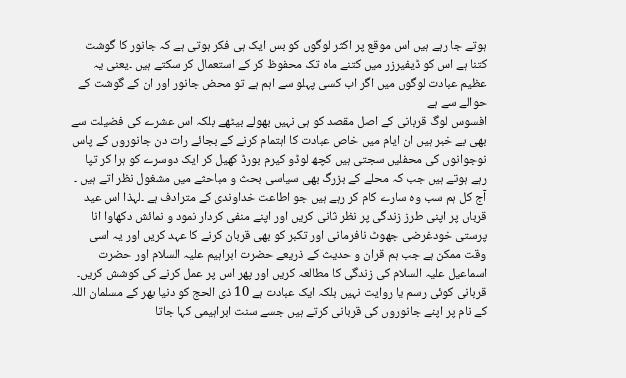ہوتے جا رہے ہیں اس موقع پر اکثر لوگوں کو بس ایک ہی فکر ہوتی ہے کہ جانور کا گوشت کتنا ہے اس کو ڈیفیرزر میں کتنے ماہ تک محفوظ کر کے استعمال کر سکتے ہیں ۔یعنی یہ عظیم عبادت لوگوں میں اگر اب کسی پہلو سے اہم ہے تو محض جانور اور ان کے گوشت کے حوالے سے ہے
افسوس لوگ قربانی کے اصل مقصد کو ہی نہیں بھولے بیٹھے بلکہ اس عشرے کی فضیلت سے بھی بے خبر ہیں ان ایام میں خاص عبادت کا اہتمام کرنے کے بجائے رات دن جانوروں کے پاس نوجوانوں کی محفلیں سجتی ہیں کچھ لوڈو کیرم بورڈ کھیل کر ایک دوسرے کو ہرا کر تپا رہے ہوتے ہیں جب کہ محلے کے بزرگ بھی سیاسی بحث و مباحثے میں مشغول نظر اتے ہیں ۔
آج کل ہم سب وہ سارے کام کر رہے ہیں جو اطاعت خداوندی کے مترادف ہے ۔لہذا اس عید قرباں پر اپنی طرز زندگی پر نظر ثانی کریں اور اپنے منفی کردار نمود و نمائش دکھاوا انا پرستی خودغرضی جھوٹ نافرمانی اور تکبر کو بھی قربان کرنے کا عہد کریں اور یہ اسی وقت ممکن ہے جب ہم قران و حدیث کے ذریعے حضرت ابراہیم علیہ السلام اور حضرت اسماعیل علیہ السلام کی زندگی کا مطالعہ کریں اور پھر اس پر عمل کرنے کی کوشش کریں۔
قربانی کوئی رسم یا روایت نہیں بلکہ ایک عبادت ہے 10 ذی الحج کو دنیا بھر کے مسلمان اللہ کے نام پر اپنے جانوروں کی قربانی کرتے ہیں جسے سنت ابراہیمی کہا جاتا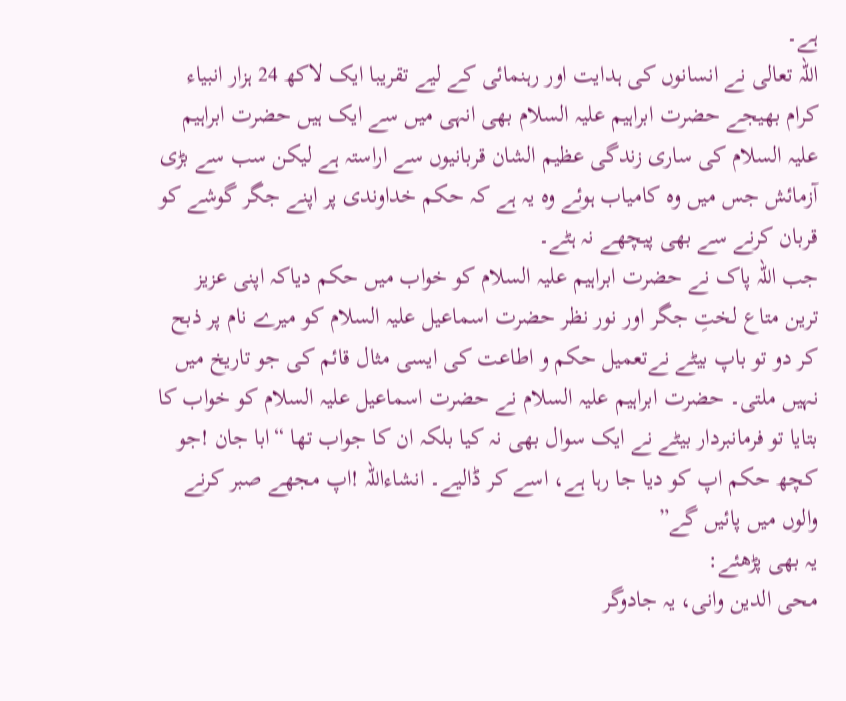ہے۔
اللہ تعالی نے انسانوں کی ہدایت اور رہنمائی کے لیے تقریبا ایک لاکھ 24 ہزار انبیاء کرام بھیجے حضرت ابراہیم علیہ السلام بھی انہی میں سے ایک ہیں حضرت ابراہیم علیہ السلام کی ساری زندگی عظیم الشان قربانیوں سے اراستہ ہے لیکن سب سے بڑی آزمائش جس میں وہ کامیاب ہوئے وہ یہ ہے کہ حکم خداوندی پر اپنے جگر گوشے کو قربان کرنے سے بھی پیچھے نہ ہٹے۔
جب اللہ پاک نے حضرت ابراہیم علیہ السلام کو خواب میں حکم دیاکہ اپنی عزیز ترین متاع لختِ جگر اور نور نظر حضرت اسماعیل علیہ السلام کو میرے نام پر ذبح کر دو تو باپ بیٹے نےتعمیل حکم و اطاعت کی ایسی مثال قائم کی جو تاریخ میں نہیں ملتی۔ حضرت ابراہیم علیہ السلام نے حضرت اسماعیل علیہ السلام کو خواب کا بتایا تو فرمانبردار بیٹے نے ایک سوال بھی نہ کیا بلکہ ان کا جواب تھا “ابا جان !جو کچھ حکم اپ کو دیا جا رہا ہے، اسے کر ڈالیے۔ انشاءاللہ !اپ مجھے صبر کرنے والوں میں پائیں گے”
یہ بھی پڑھئے:
محی الدین وانی، یہ جادوگر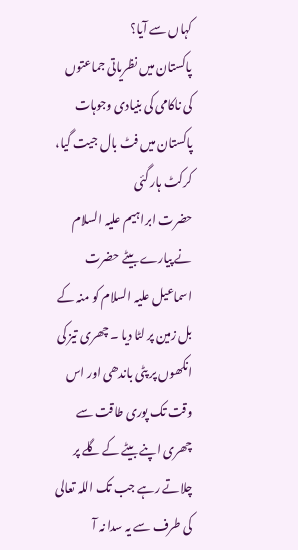کہاں سے آیا؟
پاکستان میں نظریاتی جماعتوں کی ناکامی کی بنیادی وجوہات
پاکستان میں فٹ بال جیت گیا، کرکٹ ہار گئی
حضرت ابراہیم علیہ السلام نے پیارے بیٹے حضرت اسماعیل علیہ السلام کو منہ کے بل زمین پر لٹا دیا ۔ چھری تیز کی انکھوں پر پٹی باندھی اور اس وقت تک پوری طاقت سے چھری اپنے بیٹے کے گلے پر چلاتے رہے جب تک اللہ تعالی کی طرف سے یہ سدا نہ آ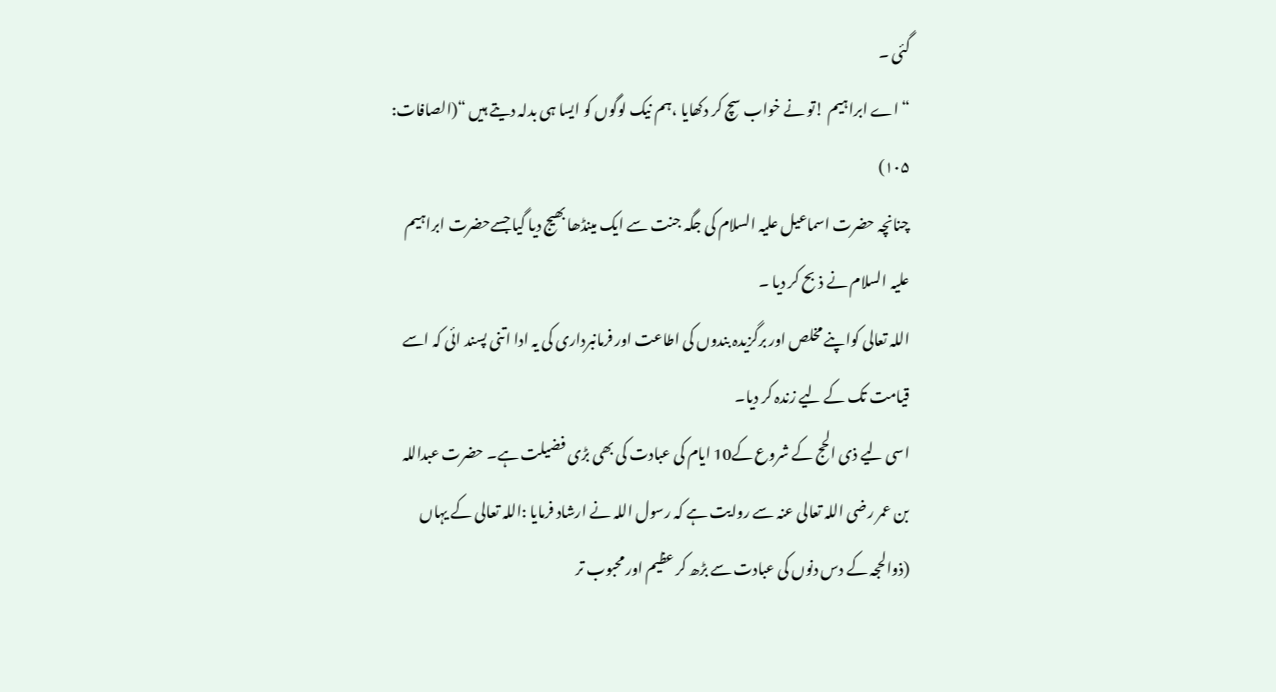گئی ۔
“اے ابراہیم !تو نے خواب سچ کر دکھایا ،ہم نیک لوگوں کو ایسا ہی بدلہ دیتے ہیں “(الصافات: ۱۰۵)
چنانچہ حضرت اسماعیل علیہ السلام کی جگہ جنت سے ایک مینڈھا بھیج دیا گیا جسےحضرت ابراہیم علیہ السلام نے ذبح کر دیا ۔
اللہ تعالی کواپنے مخلص اور برگزیدہ بندوں کی اطاعت اور فرمانبرداری کی یہ ادا اتنی پسند ائی کہ اسے قیامت تک کے لیے زندہ کر دیا۔
اسی لیے ذی الحج کے شروع کے10 ایام کی عبادت کی بھی بڑی فضیلت ہے۔ حضرت عبداللہ بن عمر رضی اللہ تعالی عنہ سے روایت ہے کہ رسول اللہ نے ارشاد فرمایا :اللہ تعالی کے یہاں (ذوالحجہ کے دس دنوں کی عبادت سے بڑھ کر عظیم اور محبوب تر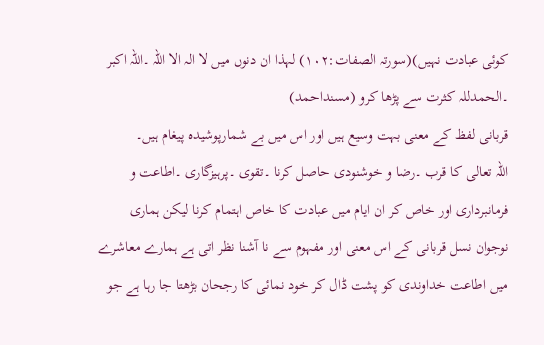کوئی عبادت نہیں)(سورتہ الصفات:۱۰۲) لہذا ان دنوں میں لا الہ الا اللہ ۔اللہ اکبر ۔الحمدللہ کثرت سے پڑھا کرو (مسنداحمد)
قربانی لفظ کے معنی بہت وسیع ہیں اور اس میں بے شمارپوشیدہ پیغام ہیں۔
اللہ تعالی کا قرب ۔رضا و خوشنودی حاصل کرنا ۔تقوی ۔پرہیزگاری ۔اطاعت و فرمانبرداری اور خاص کر ان ایام میں عبادت کا خاص اہتمام کرنا لیکن ہماری نوجوان نسل قربانی کے اس معنی اور مفہوم سے نا آشنا نظر اتی ہے ہمارے معاشرے میں اطاعت خداوندی کو پشت ڈال کر خود نمائی کا رجحان بڑھتا جا رہا ہے جو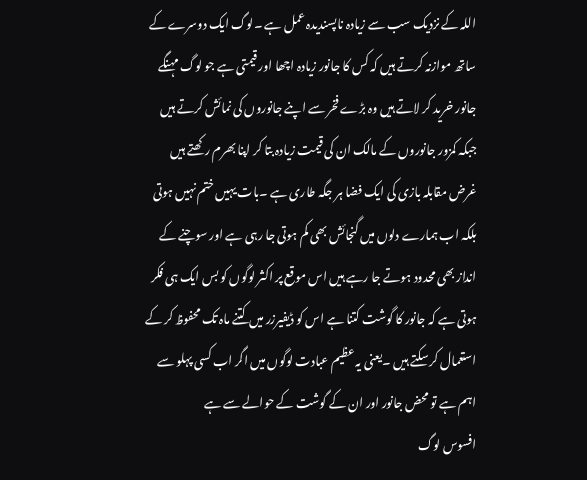اللہ کے نزدیک سب سے زیادہ ناپسندیدہ عمل ہے ۔لوگ ایک دوسرے کے ساتھ موازنہ کرتے ہیں کہ کس کا جانور زیادہ اچھا اور قیمتی ہے جو لوگ مہنگے جانور خرید کر لاتے ہیں وہ بڑے فخر سے اپنے جانوروں کی نمائش کرتے ہیں جبکہ کمزور جانوروں کے مالک ان کی قیمت زیادہ بتا کر اپنا بھرم رکھتے ہیں غرض مقابلہ بازی کی ایک فضا ہر جگہ طاری ہے ۔بات یہیں ختم نہیں ہوتی بلکہ اب ہمارے دلوں میں گنجائش بھی کم ہوتی جا رہی ہے اور سوچنے کے انداز بھی محدود ہوتے جا رہے ہیں اس موقع پر اکثر لوگوں کو بس ایک ہی فکر ہوتی ہے کہ جانور کا گوشت کتنا ہے اس کو ڈیفیرزر میں کتنے ماہ تک محفوظ کر کے استعمال کر سکتے ہیں ۔یعنی یہ عظیم عبادت لوگوں میں اگر اب کسی پہلو سے اہم ہے تو محض جانور اور ان کے گوشت کے حوالے سے ہے
افسوس لوگ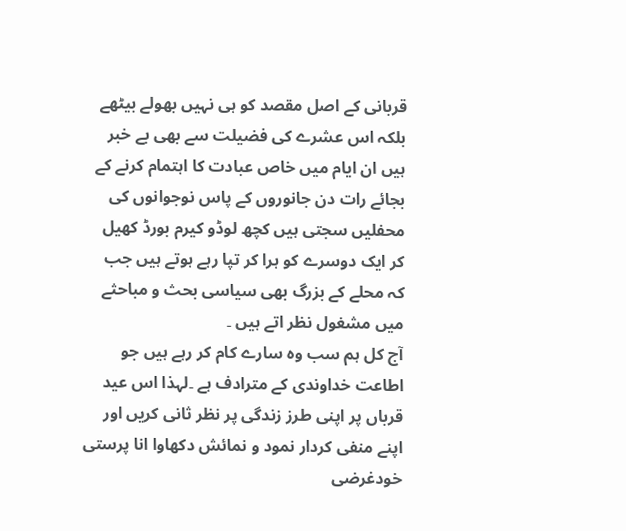قربانی کے اصل مقصد کو ہی نہیں بھولے بیٹھے بلکہ اس عشرے کی فضیلت سے بھی بے خبر ہیں ان ایام میں خاص عبادت کا اہتمام کرنے کے بجائے رات دن جانوروں کے پاس نوجوانوں کی محفلیں سجتی ہیں کچھ لوڈو کیرم بورڈ کھیل کر ایک دوسرے کو ہرا کر تپا رہے ہوتے ہیں جب کہ محلے کے بزرگ بھی سیاسی بحث و مباحثے میں مشغول نظر اتے ہیں ۔
آج کل ہم سب وہ سارے کام کر رہے ہیں جو اطاعت خداوندی کے مترادف ہے ۔لہذا اس عید قرباں پر اپنی طرز زندگی پر نظر ثانی کریں اور اپنے منفی کردار نمود و نمائش دکھاوا انا پرستی خودغرضی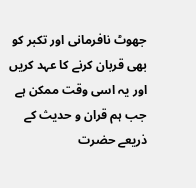جھوٹ نافرمانی اور تکبر کو بھی قربان کرنے کا عہد کریں اور یہ اسی وقت ممکن ہے جب ہم قران و حدیث کے ذریعے حضرت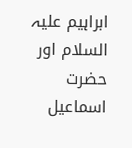ابراہیم علیہ السلام اور حضرت اسماعیل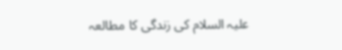علیہ السلام کی زندگی کا مطالعہ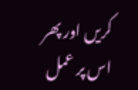کریں اور پھر اس پر عمل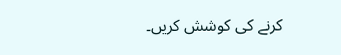کرنے کی کوشش کریں۔